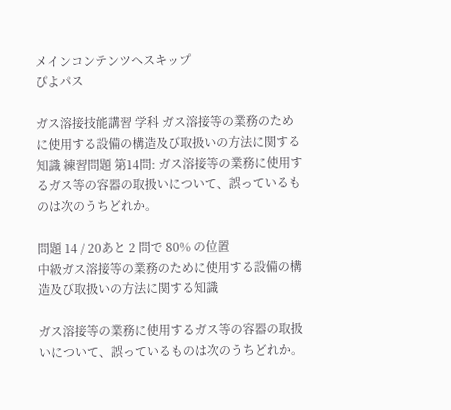メインコンテンツへスキップ
ぴよパス

ガス溶接技能講習 学科 ガス溶接等の業務のために使用する設備の構造及び取扱いの方法に関する知識 練習問題 第14問: ガス溶接等の業務に使用するガス等の容器の取扱いについて、誤っているものは次のうちどれか。

問題 14 / 20あと 2 問で 80% の位置
中級ガス溶接等の業務のために使用する設備の構造及び取扱いの方法に関する知識

ガス溶接等の業務に使用するガス等の容器の取扱いについて、誤っているものは次のうちどれか。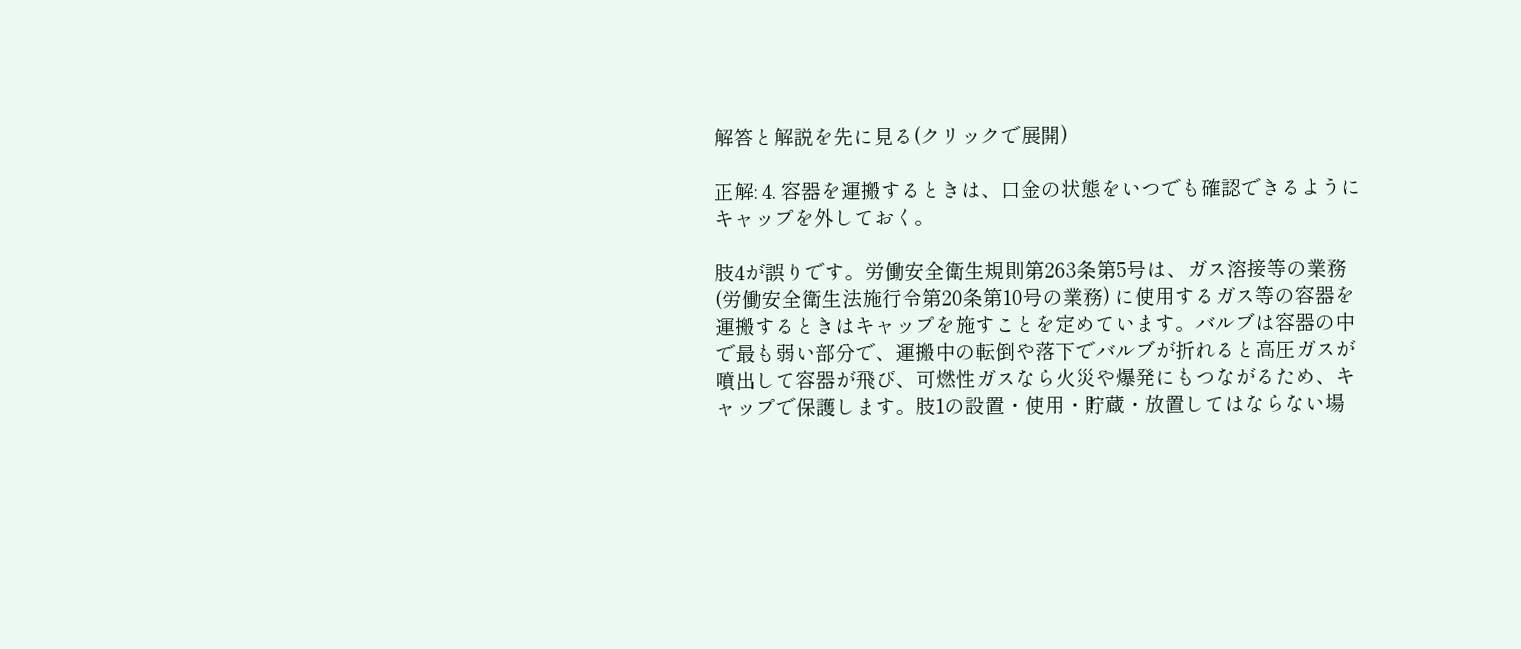解答と解説を先に見る(クリックで展開)

正解: 4. 容器を運搬するときは、口金の状態をいつでも確認できるようにキャップを外しておく。

肢4が誤りです。労働安全衛生規則第263条第5号は、ガス溶接等の業務 (労働安全衛生法施行令第20条第10号の業務) に使用するガス等の容器を運搬するときはキャップを施すことを定めています。バルブは容器の中で最も弱い部分で、運搬中の転倒や落下でバルブが折れると高圧ガスが噴出して容器が飛び、可燃性ガスなら火災や爆発にもつながるため、キャップで保護します。肢1の設置・使用・貯蔵・放置してはならない場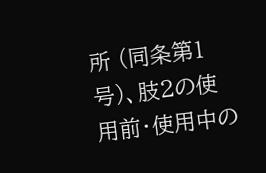所 (同条第1号)、肢2の使用前・使用中の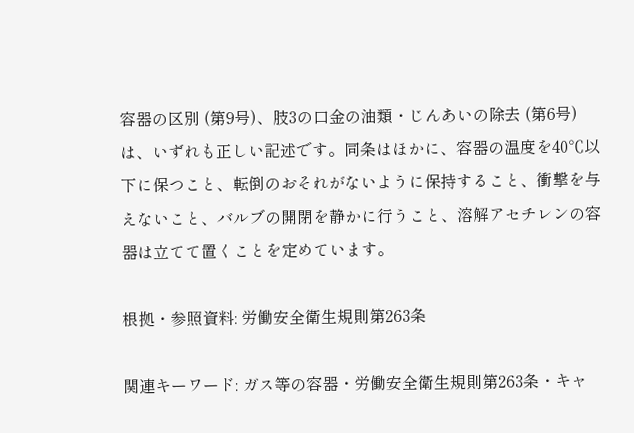容器の区別 (第9号)、肢3の口金の油類・じんあいの除去 (第6号) は、いずれも正しい記述です。同条はほかに、容器の温度を40℃以下に保つこと、転倒のおそれがないように保持すること、衝撃を与えないこと、バルブの開閉を静かに行うこと、溶解アセチレンの容器は立てて置くことを定めています。

根拠・参照資料: 労働安全衛生規則第263条

関連キーワード: ガス等の容器・労働安全衛生規則第263条・キャ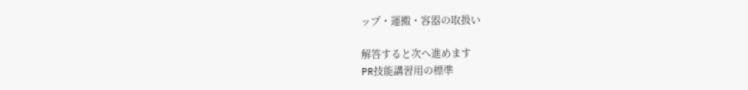ップ・運搬・容器の取扱い

解答すると次へ進めます
PR技能講習用の標準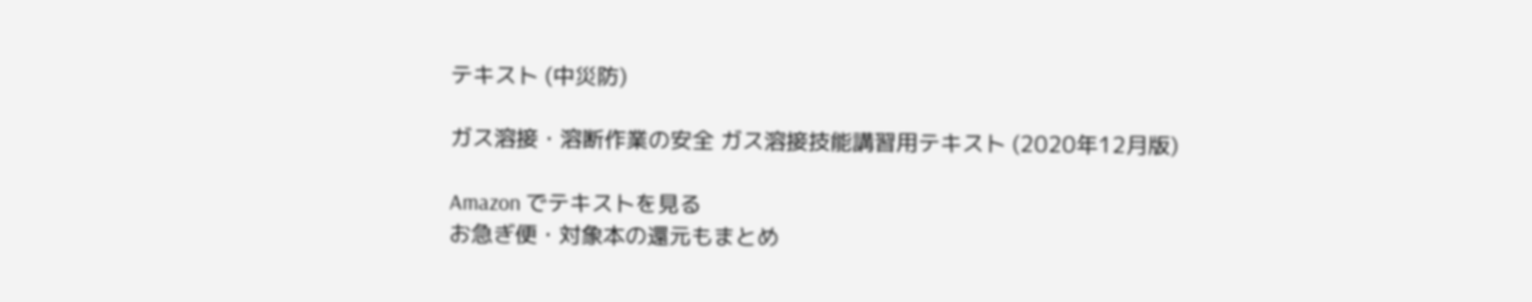テキスト (中災防)

ガス溶接・溶断作業の安全 ガス溶接技能講習用テキスト (2020年12月版)

Amazon でテキストを見る
お急ぎ便・対象本の還元もまとめ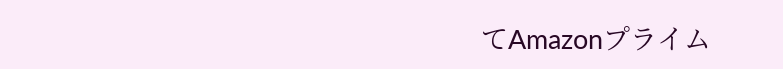てAmazonプライム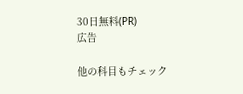30日無料(PR)
広告

他の科目もチェック